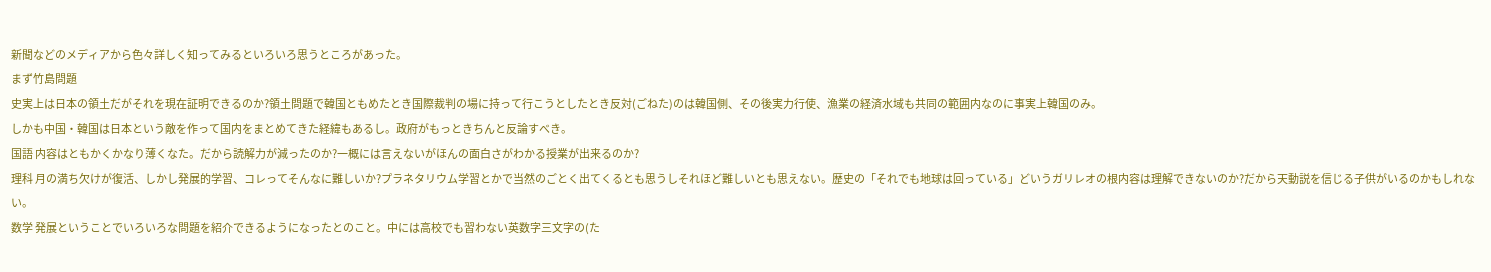新聞などのメディアから色々詳しく知ってみるといろいろ思うところがあった。
まず竹島問題
史実上は日本の領土だがそれを現在証明できるのか?領土問題で韓国ともめたとき国際裁判の場に持って行こうとしたとき反対(ごねた)のは韓国側、その後実力行使、漁業の経済水域も共同の範囲内なのに事実上韓国のみ。
しかも中国・韓国は日本という敵を作って国内をまとめてきた経緯もあるし。政府がもっときちんと反論すべき。
国語 内容はともかくかなり薄くなた。だから読解力が減ったのか?一概には言えないがほんの面白さがわかる授業が出来るのか?
理科 月の満ち欠けが復活、しかし発展的学習、コレってそんなに難しいか?プラネタリウム学習とかで当然のごとく出てくるとも思うしそれほど難しいとも思えない。歴史の「それでも地球は回っている」どいうガリレオの根内容は理解できないのか?だから天動説を信じる子供がいるのかもしれない。
数学 発展ということでいろいろな問題を紹介できるようになったとのこと。中には高校でも習わない英数字三文字の(た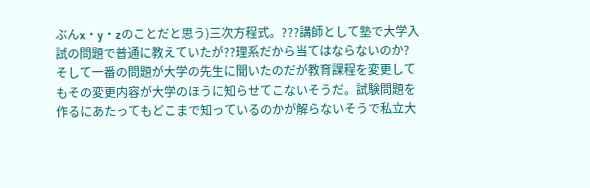ぶんx・y・zのことだと思う)三次方程式。???講師として塾で大学入試の問題で普通に教えていたが??理系だから当てはならないのか?
そして一番の問題が大学の先生に聞いたのだが教育課程を変更してもその変更内容が大学のほうに知らせてこないそうだ。試験問題を作るにあたってもどこまで知っているのかが解らないそうで私立大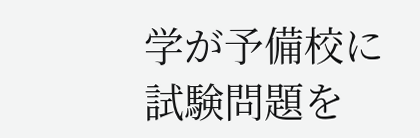学が予備校に試験問題を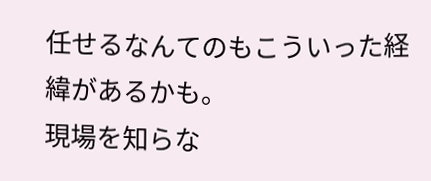任せるなんてのもこういった経緯があるかも。
現場を知らな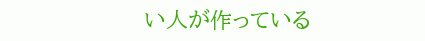い人が作っている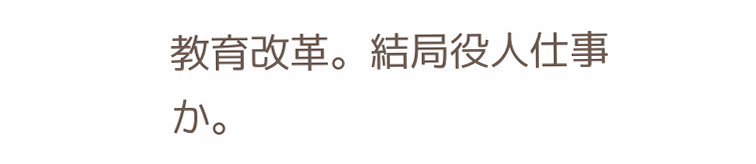教育改革。結局役人仕事か。